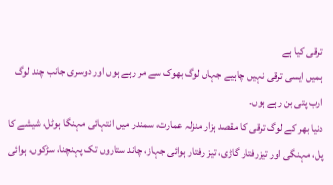ترقی کیا ہے
ہمیں ایسی ترقی نہیں چاہیے جہاں لوگ بھوک سے مر رہے ہوں اور دوسری جانب چند لوگ ارب پتی بن رہے ہوں۔
دنیا بھر کے لوگ ترقی کا مقصد ہزار منزلہ عمارت، سمندر میں انتہائی مہنگا ہوٹل، شیشے کا پل، مہنگی اور تیزرفتار گاڑی، تیز رفتار ہوائی جہاز، چاند ستاروں تک پہنچنا، سڑکوں، ہوائی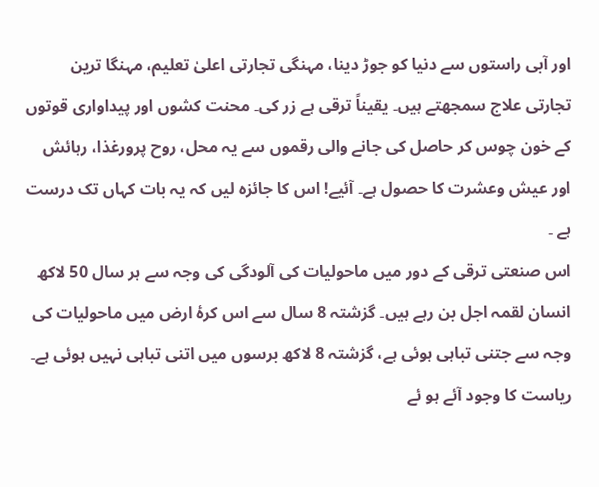اور آبی راستوں سے دنیا کو جوڑ دینا، مہنگی تجارتی اعلیٰ تعلیم، مہنگا ترین تجارتی علاج سمجھتے ہیں۔ یقیناً ترقی ہے زر کی۔ محنت کشوں اور پیداواری قوتوں کے خون چوس کر حاصل کی جانے والی رقموں سے یہ محل، روح پرورغذا، رہائش اور عیش وعشرت کا حصول ہے۔ آئیے! اس کا جائزہ لیں کہ یہ بات کہاں تک درست ہے ۔
اس صنعتی ترقی کے دور میں ماحولیات کی آلودگی کی وجہ سے ہر سال 50 لاکھ انسان لقمہ اجل بن رہے ہیں۔ گزشتہ 8 سال سے اس کرۂ ارض میں ماحولیات کی وجہ سے جتنی تباہی ہوئی ہے، گزشتہ 8 لاکھ برسوں میں اتنی تباہی نہیں ہوئی ہے۔
ریاست کا وجود آئے ہو ئے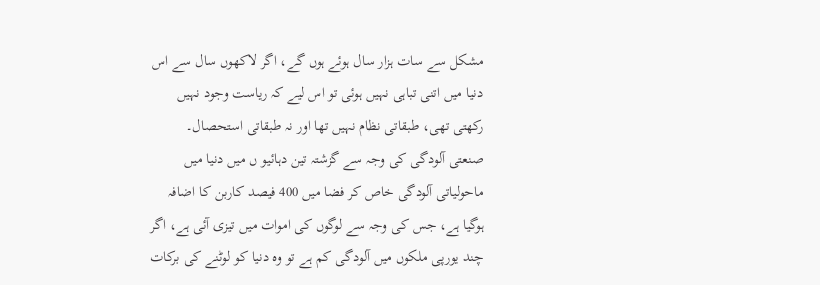مشکل سے سات ہزار سال ہوئے ہوں گے، اگر لاکھوں سال سے اس دنیا میں اتنی تباہی نہیں ہوئی تو اس لیے کہ ریاست وجود نہیں رکھتی تھی، طبقاتی نظام نہیں تھا اور نہ طبقاتی استحصال۔ صنعتی آلودگی کی وجہ سے گزشتہ تین دہائیو ں میں دنیا میں ماحولیاتی آلودگی خاص کر فضا میں 400 فیصد کاربن کا اضافہ ہوگیا ہے، جس کی وجہ سے لوگوں کی اموات میں تیزی آئی ہے، اگر چند یورپی ملکوں میں آلودگی کم ہے تو وہ دنیا کو لوٹنے کی برکات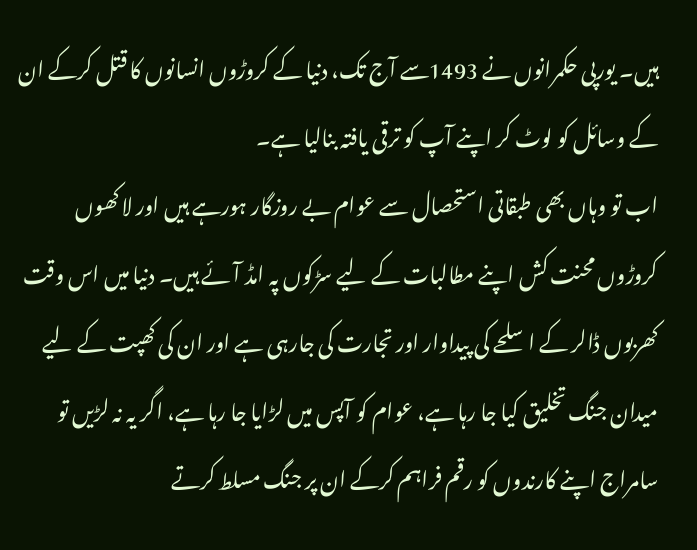ہیں۔ یورپی حکمرانوں نے 1493سے آج تک، دنیا کے کروڑوں انسانوں کا قتل کرکے ان کے وسائل کو لوٹ کر اپنے آپ کو ترقی یافتہ بنالیا ہے۔
اب تو وہاں بھی طبقاتی استحصال سے عوام بے روزگار ہورہے ہیں اور لا کھوں کروڑوں محنت کش اپنے مطالبات کے لیے سڑکوں پہ امڈ آئے ہیں۔ دنیا میں اس وقت کھربوں ڈالر کے اسلحے کی پیداوار اور تجارت کی جارہی ہے اور ان کی کھپت کے لیے میدان جنگ تخلیق کیا جا رہا ہے، عوام کو آپس میں لڑایا جا رہا ہے، اگر یہ نہ لڑیں تو سامراج اپنے کارندوں کو رقم فراہم کرکے ان پر جنگ مسلط کرتے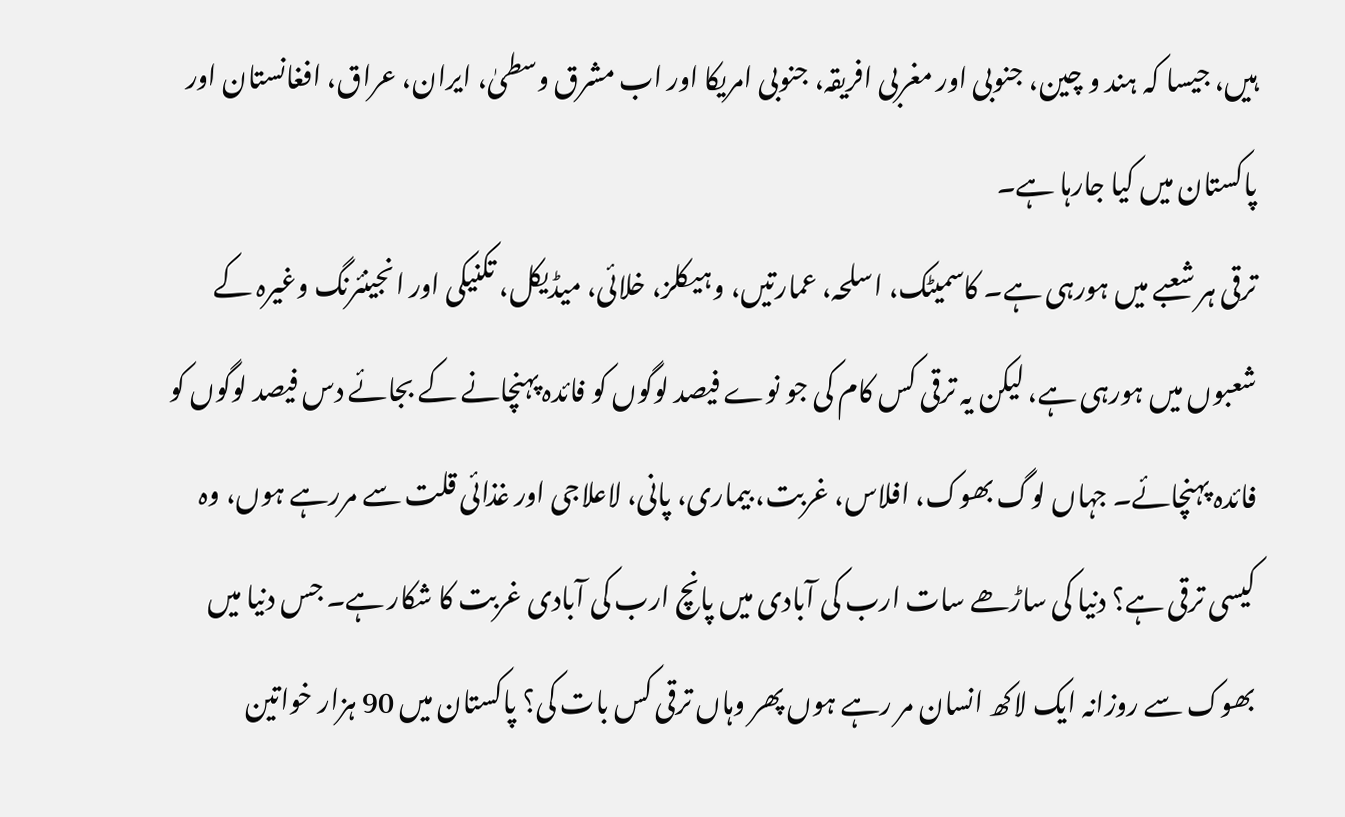ہیں، جیسا کہ ہند و چین، جنوبی اور مغربی افریقہ، جنوبی امریکا اور اب مشرق وسطیٰ، ایران، عراق، افغانستان اور پاکستان میں کیا جارہا ہے۔
ترقی ہر شعبے میں ہورہی ہے۔ کاسمیٹک، اسلحہ، عمارتیں، وہیکلز، خلائی، میڈیکل، تکنیکی اور انجینئرنگ وغیرہ کے شعبوں میں ہورہی ہے، لیکن یہ ترقی کس کام کی جو نوے فیصد لوگوں کو فائدہ پہنچانے کے بجائے دس فیصد لوگوں کو فائدہ پہنچائے۔ جہاں لوگ بھوک، افلاس، غربت، بیماری، پانی، لاعلاجی اور غذائی قلت سے مررہے ہوں، وہ کیسی ترقی ہے؟ دنیا کی ساڑھے سات ارب کی آبادی میں پانچ ارب کی آبادی غربت کا شکار ہے۔ جس دنیا میں بھوک سے روزانہ ایک لاکھ انسان مر رہے ہوں پھر وہاں ترقی کس بات کی؟ پاکستان میں 90 ہزار خواتین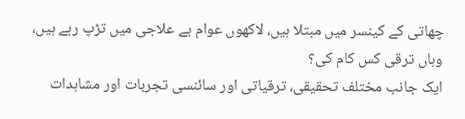چھاتی کے کینسر میں مبتلا ہیں، لاکھوں عوام بے علاجی میں تڑپ رہے ہیں، وہاں ترقی کس کام کی؟
ایک جانب مختلف تحقیقی، ترقیاتی اور سائنسی تجربات اور مشاہدات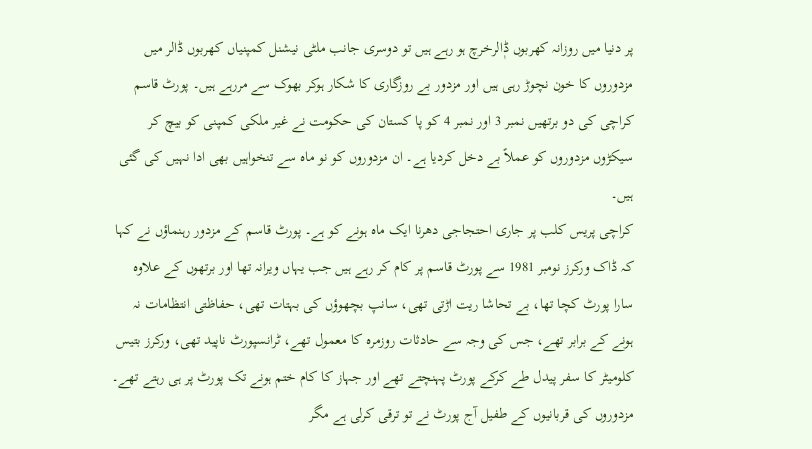پر دنیا میں روزانہ کھربوں ڈٖالرخرچ ہو رہے ہیں تو دوسری جانب ملٹی نیشنل کمپنیاں کھربوں ڈالر میں مزدوروں کا خون نچوڑ رہی ہیں اور مزدور بے روزگاری کا شکار ہوکر بھوک سے مررہے ہیں۔ پورٹ قاسم کراچی کی دو برتھیں نمبر 3 اور نمبر 4 کو پا کستان کی حکومت نے غیر ملکی کمپنی کو بیچ کر سیکڑوں مزدوروں کو عملاً بے دخل کردیا ہے۔ ان مزدوروں کو نو ماہ سے تنخواہیں بھی ادا نہیں کی گئی ہیں۔
کراچی پریس کلب پر جاری احتجاجی دھرنا ایک ماہ ہونے کو ہے۔ پورٹ قاسم کے مزدور رہنماؤں نے کہا کہ ڈاک ورکرز نومبر 1981 سے پورٹ قاسم پر کام کر رہے ہیں جب یہاں ویرانہ تھا اور برتھوں کے علاوہ سارا پورٹ کچا تھا، بے تحاشا ریت اڑتی تھی، سانپ بچھوؤں کی بہتات تھی، حفاظتی انتظامات نہ ہونے کے برابر تھے، جس کی وجہ سے حادثات روزمرہ کا معمول تھے، ٹرانسپورٹ ناپید تھی، ورکرز بتیس کلومیٹر کا سفر پیدل طے کرکے پورٹ پہنچتے تھے اور جہاز کا کام ختم ہونے تک پورٹ پر ہی رہتے تھے۔
مزدوروں کی قربانیوں کے طفیل آج پورٹ نے تو ترقی کرلی ہے مگر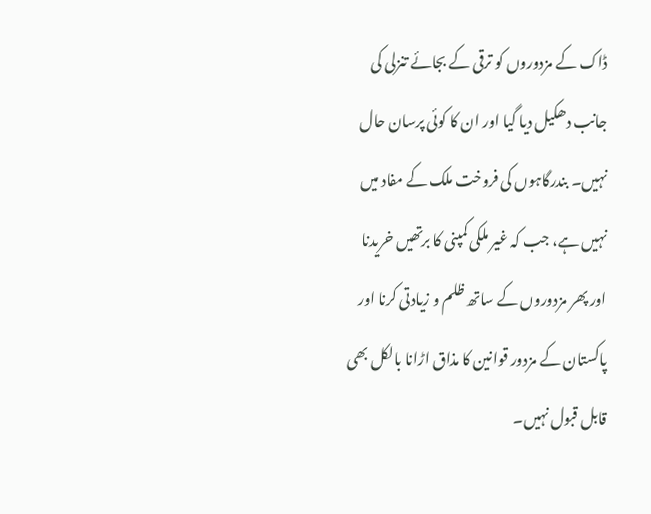ڈاک کے مزدوروں کو ترقی کے بجائے تنزلی کی جانب دھکیل دیا گیا اور ان کا کوئی پرسان حال نہیں۔ بندرگاہوں کی فروخت ملک کے مفاد میں نہیں ہے، جب کہ غیر ملکی کمپنی کا برتھیں خریدنا اور پھر مزدوروں کے ساتھ ظلم و زیادتی کرنا اور پاکستان کے مزدور قوانین کا مذاق اڑانا بالکل بھی قابل قبول نہیں۔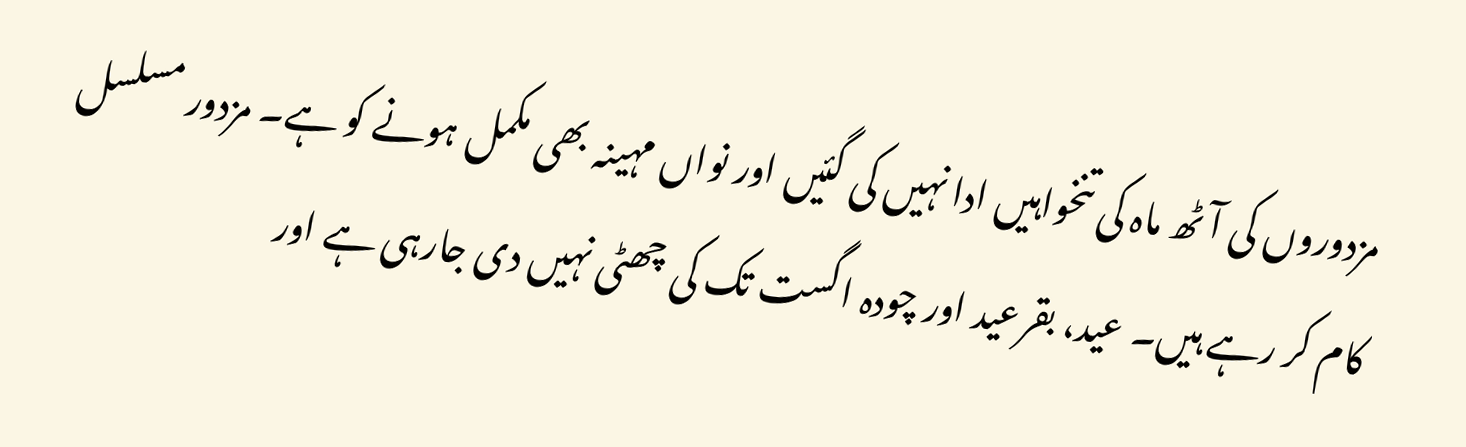مزدوروں کی آٹھ ماہ کی تنخواہیں ادا نہیں کی گئیں اور نواں مہینہ بھی مکمل ہونے کو ہے۔ مزدور مسلسل کام کر رہے ہیں۔ عید، بقرعید اور چودہ اگست تک کی چھٹی نہیں دی جارہی ہے اور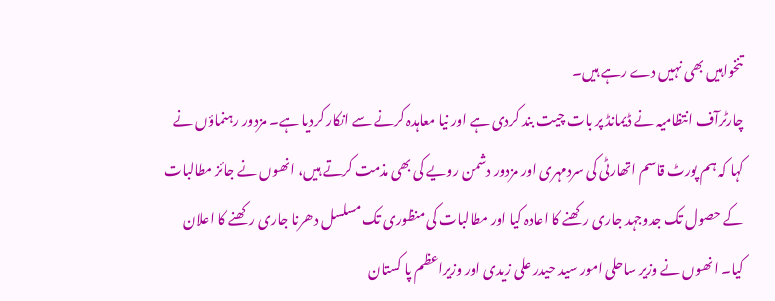تنخواہیں بھی نہیں دے رہے ہیں۔
چارٹرآف انتظامیہ نے ڈیمانڈ پر بات چیت بند کردی ہے اور نیا معاہدہ کرنے سے انکار کردیا ہے۔ مزدور رہنماؤں نے کہا کہ ہم پورٹ قاسم اتھارٹی کی سردمہری اور مزدور دشمن رویے کی بھی مذمت کرتے ہیں، انھوں نے جائز مطالبات کے حصول تک جدوجہد جاری رکھنے کا اعادہ کیا اور مطالبات کی منظوری تک مسلسل دھرنا جاری رکھنے کا اعلان کیا۔ انھوں نے وزیر ساحلی امور سید حیدر علی زیدی اور وزیراعظم پا کستان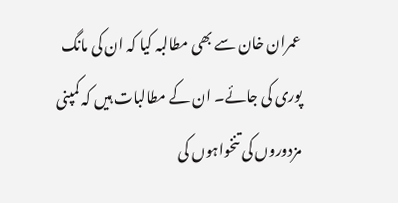عمران خان سے بھی مطالبہ کیا کہ ان کی مانگ پوری کی جائے۔ ان کے مطالبات ہیں کہ کمپنی مزدوروں کی تنخواہوں کی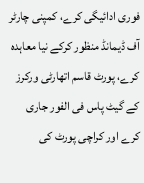فوری ادائیگی کرے، کمپنی چارٹر آف ڈیمانڈ منظور کرکے نیا معاہدہ کرے، پورٹ قاسم اتھارٹی ورکرز کے گیٹ پاس فی الفور جاری کرے اور کراچی پورٹ کی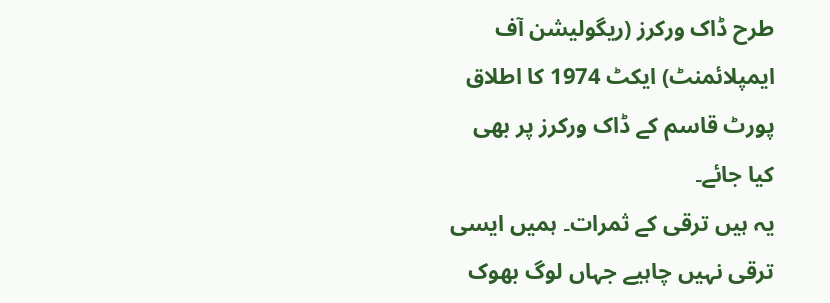طرح ڈاک ورکرز (ریگولیشن آف ایمپلائمنٹ) ایکٹ 1974 کا اطلاق پورٹ قاسم کے ڈاک ورکرز پر بھی کیا جائے۔
یہ ہیں ترقی کے ثمرات۔ ہمیں ایسی ترقی نہیں چاہیے جہاں لوگ بھوک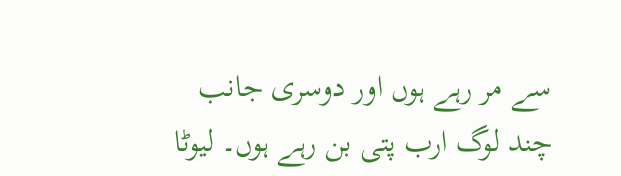سے مر رہے ہوں اور دوسری جانب چند لوگ ارب پتی بن رہے ہوں۔ لیوٹا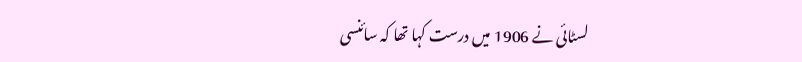لسٹائی نے 1906 میں درست کہا تھا کہ سائنسی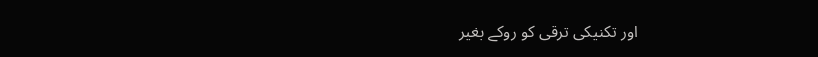اور تکنیکی ترقی کو روکے بغیر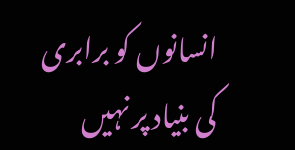انسانوں کو برابری کی بنیاد پر نہیں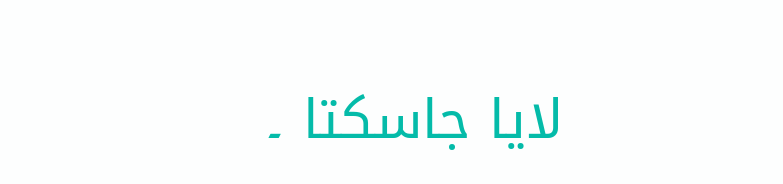لایا جاسکتا ۔